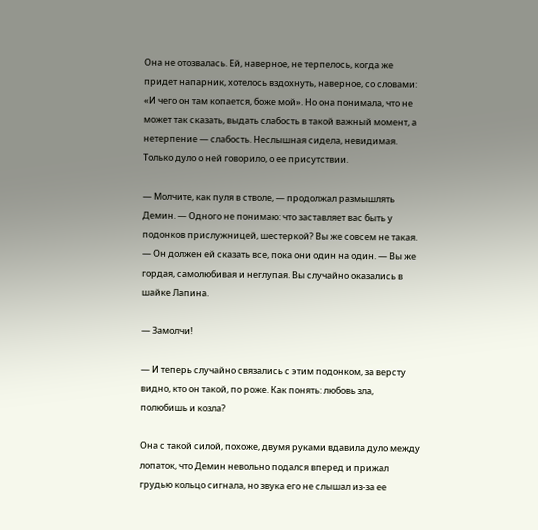Она не отозвалась. Ей, наверное, не терпелось, когда же придет напарник, хотелось вздохнуть, наверное, со словами: «И чего он там копается, боже мой». Но она понимала, что не может так сказать, выдать слабость в такой важный момент, а нетерпение — слабость. Неслышная сидела, невидимая. Только дуло о ней говорило, о ее присутствии.

— Молчите, как пуля в стволе, — продолжал размышлять Демин. — Одного не понимаю: что заставляет вас быть у подонков прислужницей, шестеркой? Вы же совсем не такая. — Он должен ей сказать все, пока они один на один. — Вы же гордая, самолюбивая и неглупая. Вы случайно оказались в шайке Лапина.

— Замолчи!

— И теперь случайно связались с этим подонком, за версту видно, кто он такой, по роже. Как понять: любовь зла, полюбишь и козла?

Она с такой силой, похоже, двумя руками вдавила дуло между лопаток, что Демин невольно подался вперед и прижал грудью кольцо сигнала, но звука его не слышал из-за ее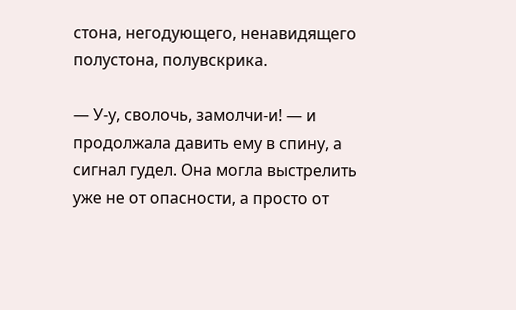стона, негодующего, ненавидящего полустона, полувскрика.

— У-у, сволочь, замолчи-и! — и продолжала давить ему в спину, а сигнал гудел. Она могла выстрелить уже не от опасности, а просто от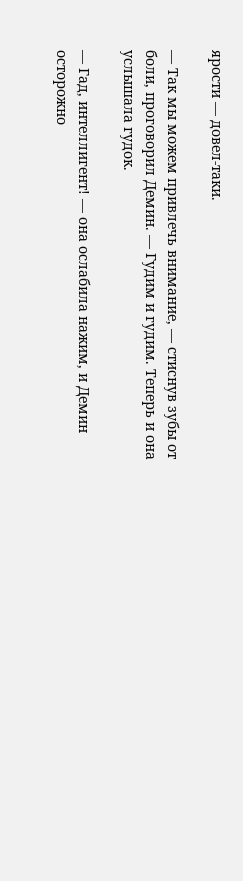ярости — довел-таки.

— Так мы можем привлечь внимание, — стиснув зубы от боли, проговорил Демин. — Гудим и гудим. Теперь и она услышала гудок.

— Гад, интеллигент! — она ослабила нажим, и Демин осторожно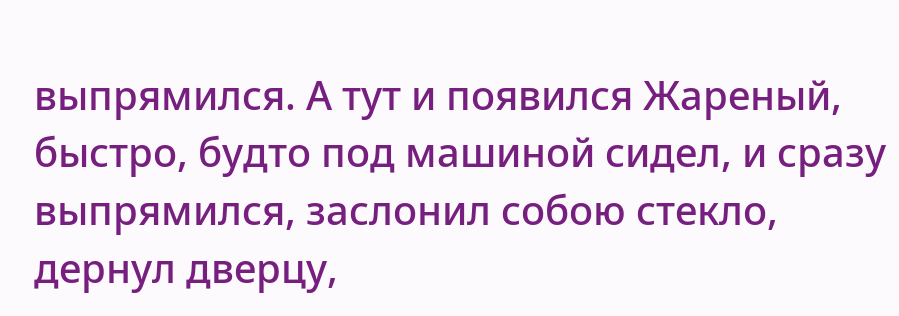выпрямился. А тут и появился Жареный, быстро, будто под машиной сидел, и сразу выпрямился, заслонил собою стекло, дернул дверцу,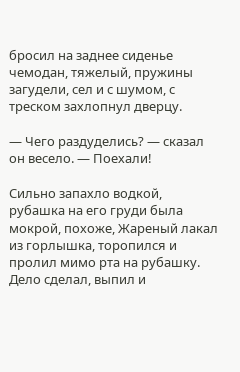бросил на заднее сиденье чемодан, тяжелый, пружины загудели, сел и с шумом, с треском захлопнул дверцу.

— Чего раздуделись? — сказал он весело. — Поехали!

Сильно запахло водкой, рубашка на его груди была мокрой, похоже, Жареный лакал из горлышка, торопился и пролил мимо рта на рубашку. Дело сделал, выпил и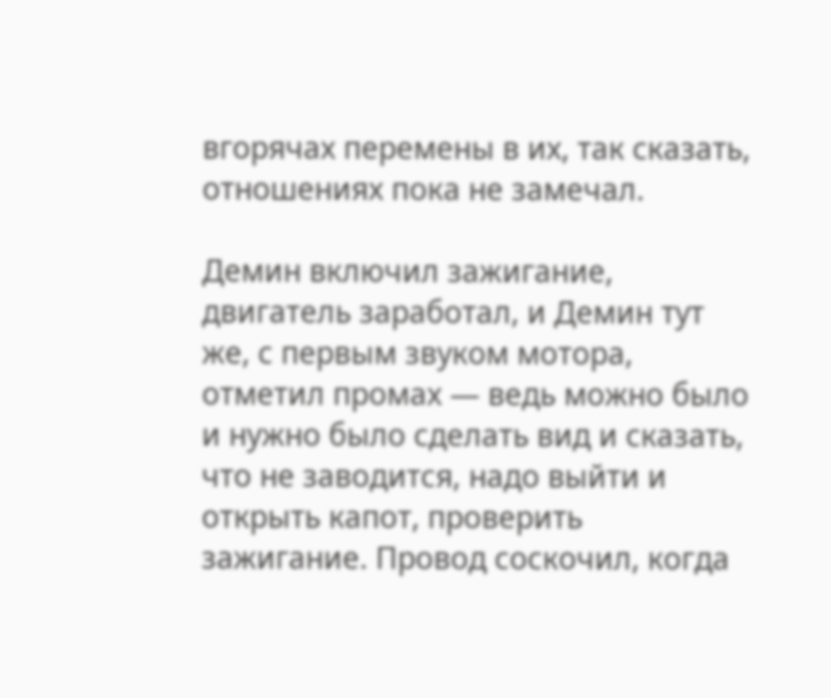вгорячах перемены в их, так сказать, отношениях пока не замечал.

Демин включил зажигание, двигатель заработал, и Демин тут же, с первым звуком мотора, отметил промах — ведь можно было и нужно было сделать вид и сказать, что не заводится, надо выйти и открыть капот, проверить зажигание. Провод соскочил, когда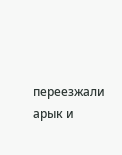переезжали арык и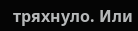тряхнуло. Или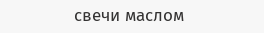свечи маслом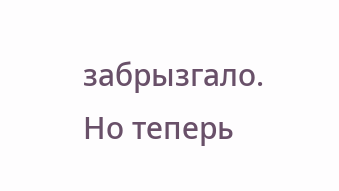забрызгало. Но теперь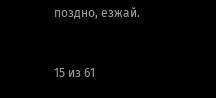поздно, езжай.



15 из 61